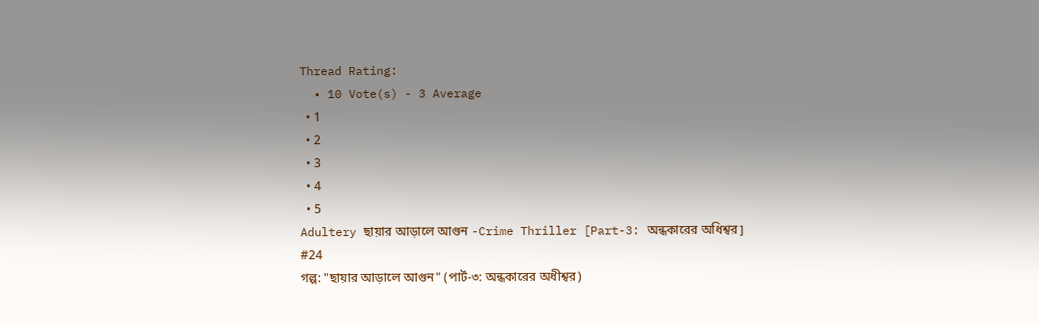Thread Rating:
  • 10 Vote(s) - 3 Average
  • 1
  • 2
  • 3
  • 4
  • 5
Adultery ছায়ার আড়ালে আগুন -Crime Thriller [Part-3: অন্ধকারের অধিশ্বর]
#24
গল্প: "ছায়ার আড়ালে আগুন" (পার্ট-৩: অন্ধকারের অধীশ্বর)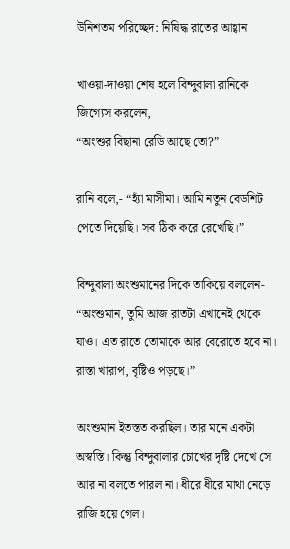উনিশতম পরিচ্ছেদ: নিষিদ্ধ রাতের আহ্বান

খাওয়া-দাওয়া শেষ হলে বিন্দুবালা রানিকে জিগ্যেস করলেন,
“অংশুর বিছানা রেডি আছে তো?”

রানি বলে,- “হ্যাঁ মাসীমা। আমি নতুন বেডশিট পেতে দিয়েছি। সব ঠিক করে রেখেছি।”

বিন্দুবালা অংশুমানের দিকে তাকিয়ে বললেন- “অংশুমান, তুমি আজ রাতটা এখানেই থেকে যাও। এত রাতে তোমাকে আর বেরোতে হবে না। রাস্তা খারাপ, বৃষ্টিও পড়ছে।”

অংশুমান ইতস্তত করছিল। তার মনে একটা অস্বস্তি। কিন্তু বিন্দুবালার চোখের দৃষ্টি দেখে সে আর না বলতে পারল না। ধীরে ধীরে মাথা নেড়ে রাজি হয়ে গেল।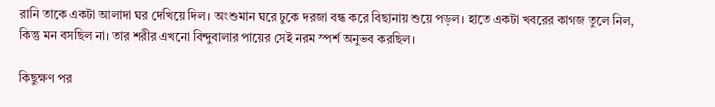রানি তাকে একটা আলাদা ঘর দেখিয়ে দিল। অংশুমান ঘরে ঢুকে দরজা বন্ধ করে বিছানায় শুয়ে পড়ল। হাতে একটা খবরের কাগজ তুলে নিল, কিন্তু মন বসছিল না। তার শরীর এখনো বিন্দুবালার পায়ের সেই নরম স্পর্শ অনুভব করছিল।

কিছুক্ষণ পর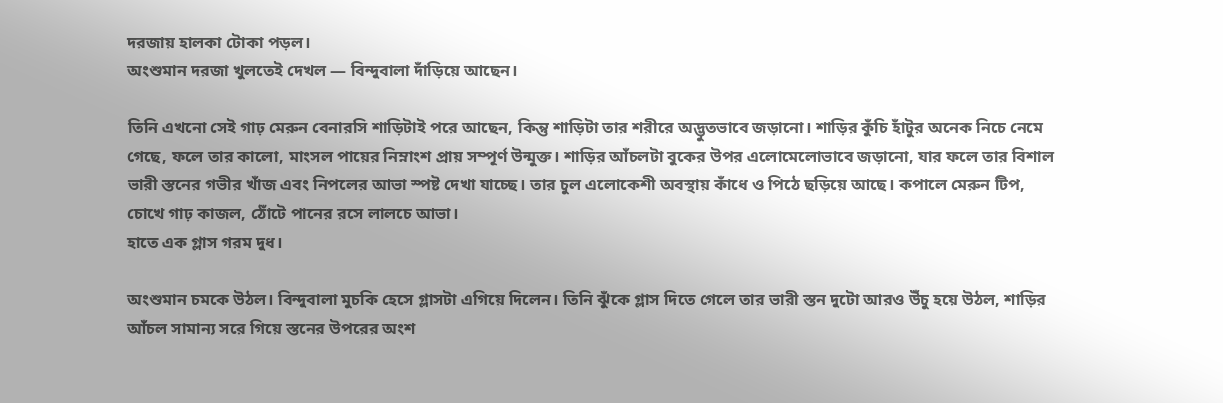দরজায় হালকা টোকা পড়ল।
অংশুমান দরজা খুলতেই দেখল — বিন্দুবালা দাঁড়িয়ে আছেন।

তিনি এখনো সেই গাঢ় মেরুন বেনারসি শাড়িটাই পরে আছেন, কিন্তু শাড়িটা তার শরীরে অদ্ভুতভাবে জড়ানো। শাড়ির কুঁচি হাঁটুর অনেক নিচে নেমে গেছে, ফলে তার কালো, মাংসল পায়ের নিম্নাংশ প্রায় সম্পূর্ণ উন্মুক্ত। শাড়ির আঁচলটা বুকের উপর এলোমেলোভাবে জড়ানো, যার ফলে তার বিশাল ভারী স্তনের গভীর খাঁজ এবং নিপলের আভা স্পষ্ট দেখা যাচ্ছে। তার চুল এলোকেশী অবস্থায় কাঁধে ও পিঠে ছড়িয়ে আছে। কপালে মেরুন টিপ, চোখে গাঢ় কাজল, ঠোঁটে পানের রসে লালচে আভা।
হাতে এক গ্লাস গরম দুধ।

অংশুমান চমকে উঠল। বিন্দুবালা মুচকি হেসে গ্লাসটা এগিয়ে দিলেন। তিনি ঝুঁকে গ্লাস দিতে গেলে তার ভারী স্তন দুটো আরও উঁচু হয়ে উঠল, শাড়ির আঁচল সামান্য সরে গিয়ে স্তনের উপরের অংশ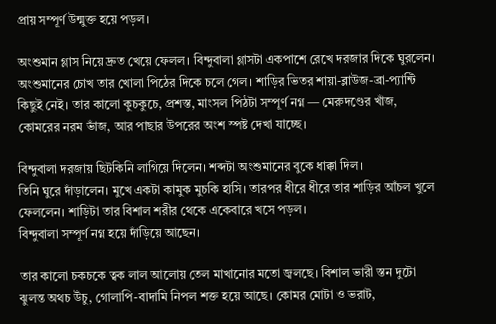প্রায় সম্পূর্ণ উন্মুক্ত হয়ে পড়ল।

অংশুমান গ্লাস নিয়ে দ্রুত খেয়ে ফেলল। বিন্দুবালা গ্লাসটা একপাশে রেখে দরজার দিকে ঘুরলেন। অংশুমানের চোখ তার খোলা পিঠের দিকে চলে গেল। শাড়ির ভিতর শায়া-ব্লাউজ-ব্রা-প্যান্টি কিছুই নেই। তার কালো কুচকুচে, প্রশস্ত, মাংসল পিঠটা সম্পূর্ণ নগ্ন — মেরুদণ্ডের খাঁজ, কোমরের নরম ভাঁজ, আর পাছার উপরের অংশ স্পষ্ট দেখা যাচ্ছে।

বিন্দুবালা দরজায় ছিটকিনি লাগিয়ে দিলেন। শব্দটা অংশুমানের বুকে ধাক্কা দিল।
তিনি ঘুরে দাঁড়ালেন। মুখে একটা কামুক মুচকি হাসি। তারপর ধীরে ধীরে তার শাড়ির আঁচল খুলে ফেললেন। শাড়িটা তার বিশাল শরীর থেকে একেবারে খসে পড়ল।
বিন্দুবালা সম্পূর্ণ নগ্ন হয়ে দাঁড়িয়ে আছেন।

তার কালো চকচকে ত্বক লাল আলোয় তেল মাখানোর মতো জ্বলছে। বিশাল ভারী স্তন দুটো ঝুলন্ত অথচ উঁচু, গোলাপি-বাদামি নিপল শক্ত হয়ে আছে। কোমর মোটা ও ভরাট,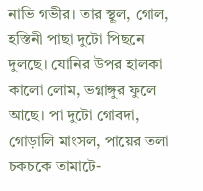নাভি গভীর। তার স্থূল, গোল, হস্তিনী পাছা দুটো পিছনে দুলছে। যোনির উপর হালকা কালো লোম, ভগ্নাঙ্গুর ফুলে আছে। পা দুটো গোবদা, গোড়ালি মাংসল, পায়ের তলা চকচকে তামাটে-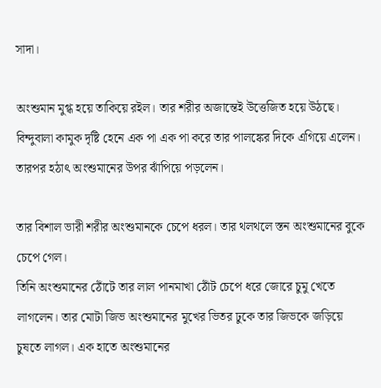সাদা।

অংশুমান মুগ্ধ হয়ে তাকিয়ে রইল। তার শরীর অজান্তেই উত্তেজিত হয়ে উঠছে।
বিন্দুবালা কামুক দৃষ্টি হেনে এক পা এক পা করে তার পালঙ্কের দিকে এগিয়ে এলেন। তারপর হঠাৎ অংশুমানের উপর ঝাঁপিয়ে পড়লেন।

তার বিশাল ভারী শরীর অংশুমানকে চেপে ধরল। তার থলথলে স্তন অংশুমানের বুকে চেপে গেল।
তিনি অংশুমানের ঠোঁটে তার লাল পানমাখা ঠোঁট চেপে ধরে জোরে চুমু খেতে লাগলেন। তার মোটা জিভ অংশুমানের মুখের ভিতর ঢুকে তার জিভকে জড়িয়ে চুষতে লাগল। এক হাতে অংশুমানের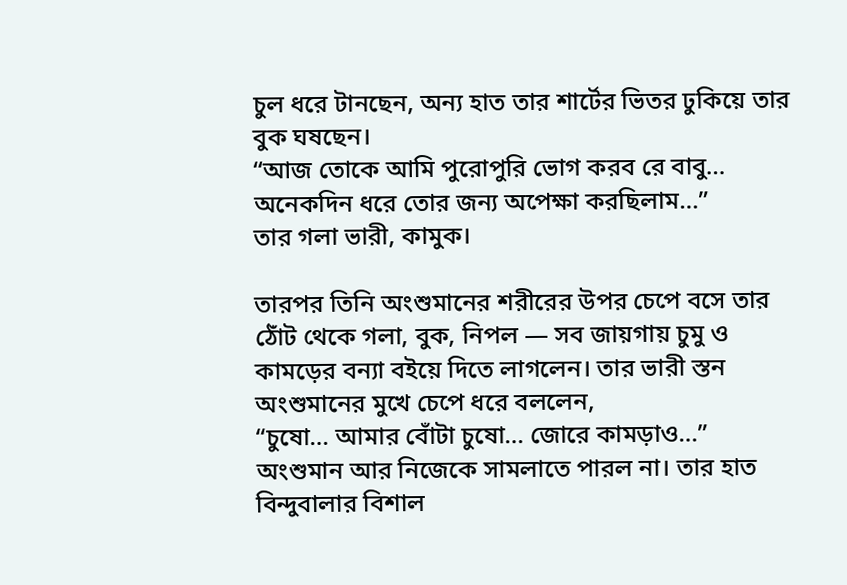চুল ধরে টানছেন, অন্য হাত তার শার্টের ভিতর ঢুকিয়ে তার বুক ঘষছেন।
“আজ তোকে আমি পুরোপুরি ভোগ করব রে বাবু… অনেকদিন ধরে তোর জন্য অপেক্ষা করছিলাম…”
তার গলা ভারী, কামুক।

তারপর তিনি অংশুমানের শরীরের উপর চেপে বসে তার ঠোঁট থেকে গলা, বুক, নিপল — সব জায়গায় চুমু ও কামড়ের বন্যা বইয়ে দিতে লাগলেন। তার ভারী স্তন অংশুমানের মুখে চেপে ধরে বললেন,
“চুষো… আমার বোঁটা চুষো… জোরে কামড়াও…”
অংশুমান আর নিজেকে সামলাতে পারল না। তার হাত বিন্দুবালার বিশাল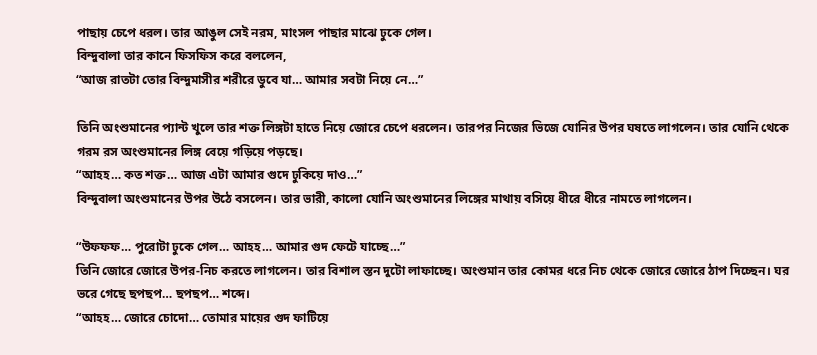পাছায় চেপে ধরল। তার আঙুল সেই নরম, মাংসল পাছার মাঝে ঢুকে গেল।
বিন্দুবালা তার কানে ফিসফিস করে বললেন,
“আজ রাতটা তোর বিন্দুমাসীর শরীরে ডুবে যা… আমার সবটা নিয়ে নে…”

তিনি অংশুমানের প্যান্ট খুলে তার শক্ত লিঙ্গটা হাতে নিয়ে জোরে চেপে ধরলেন। তারপর নিজের ভিজে যোনির উপর ঘষতে লাগলেন। তার যোনি থেকে গরম রস অংশুমানের লিঙ্গ বেয়ে গড়িয়ে পড়ছে।
“আহহ… কত শক্ত… আজ এটা আমার গুদে ঢুকিয়ে দাও…”
বিন্দুবালা অংশুমানের উপর উঠে বসলেন। তার ভারী, কালো যোনি অংশুমানের লিঙ্গের মাথায় বসিয়ে ধীরে ধীরে নামতে লাগলেন।

“উফফফ… পুরোটা ঢুকে গেল… আহহ… আমার গুদ ফেটে যাচ্ছে…”
তিনি জোরে জোরে উপর-নিচ করতে লাগলেন। তার বিশাল স্তন দুটো লাফাচ্ছে। অংশুমান তার কোমর ধরে নিচ থেকে জোরে জোরে ঠাপ দিচ্ছেন। ঘর ভরে গেছে ছপছপ… ছপছপ… শব্দে।
“আহহ… জোরে চোদো… তোমার মায়ের গুদ ফাটিয়ে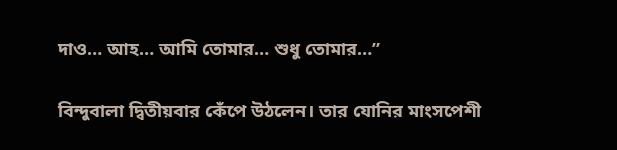দাও… আহ… আমি তোমার… শুধু তোমার…”

বিন্দুবালা দ্বিতীয়বার কেঁপে উঠলেন। তার যোনির মাংসপেশী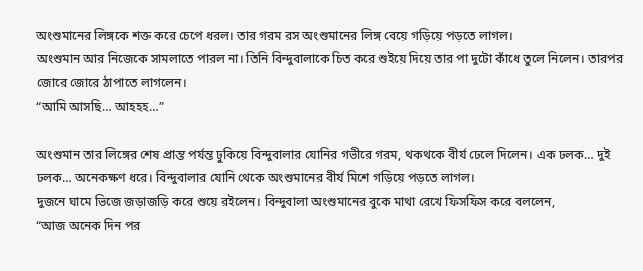অংশুমানের লিঙ্গকে শক্ত করে চেপে ধরল। তার গরম রস অংশুমানের লিঙ্গ বেয়ে গড়িয়ে পড়তে লাগল।
অংশুমান আর নিজেকে সামলাতে পারল না। তিনি বিন্দুবালাকে চিত করে শুইয়ে দিয়ে তার পা দুটো কাঁধে তুলে নিলেন। তারপর জোরে জোরে ঠাপাতে লাগলেন।
“আমি আসছি… আহহহ…”

অংশুমান তার লিঙ্গের শেষ প্রান্ত পর্যন্ত ঢুকিয়ে বিন্দুবালার যোনির গভীরে গরম, থকথকে বীর্য ঢেলে দিলেন। এক ঢলক… দুই ঢলক… অনেকক্ষণ ধরে। বিন্দুবালার যোনি থেকে অংশুমানের বীর্য মিশে গড়িয়ে পড়তে লাগল।
দুজনে ঘামে ভিজে জড়াজড়ি করে শুয়ে রইলেন। বিন্দুবালা অংশুমানের বুকে মাথা রেখে ফিসফিস করে বললেন,
“আজ অনেক দিন পর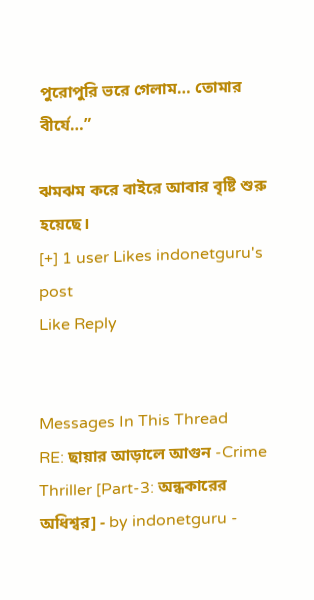পুরোপুরি ভরে গেলাম… তোমার বীর্যে…”

ঝমঝম করে বাইরে আবার বৃষ্টি শুরু হয়েছে।
[+] 1 user Likes indonetguru's post
Like Reply


Messages In This Thread
RE: ছায়ার আড়ালে আগুন -Crime Thriller [Part-3: অন্ধকারের অধিশ্বর] - by indonetguru -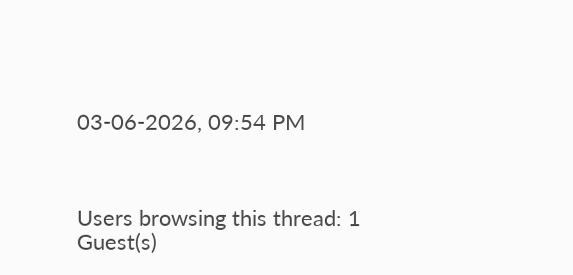03-06-2026, 09:54 PM



Users browsing this thread: 1 Guest(s)